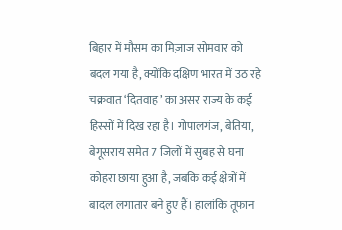बिहार में मौसम का मिज़ाज सोमवार को बदल गया है, क्योंकि दक्षिण भारत में उठ रहे चक्रवात ‘दितवाह’ का असर राज्य के कई हिस्सों में दिख रहा है। गोपालगंज, बेतिया, बेगूसराय समेत 7 जिलों में सुबह से घना कोहरा छाया हुआ है, जबकि कई क्षेत्रों में बादल लगातार बने हुए हैं। हालांकि तूफान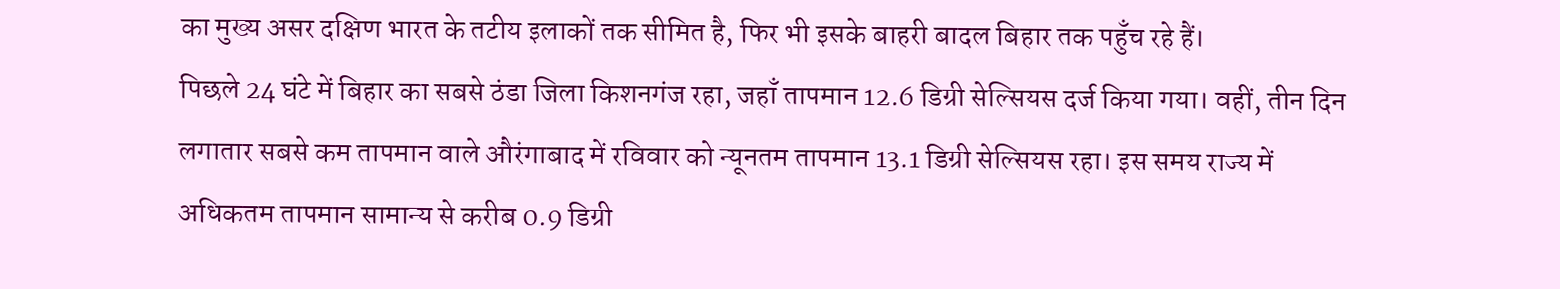का मुख्य असर दक्षिण भारत के तटीय इलाकों तक सीमित है, फिर भी इसके बाहरी बादल बिहार तक पहुँच रहे हैं।
पिछले 24 घंटे में बिहार का सबसे ठंडा जिला किशनगंज रहा, जहाँ तापमान 12.6 डिग्री सेल्सियस दर्ज किया गया। वहीं, तीन दिन लगातार सबसे कम तापमान वाले औरंगाबाद में रविवार को न्यूनतम तापमान 13.1 डिग्री सेल्सियस रहा। इस समय राज्य में अधिकतम तापमान सामान्य से करीब 0.9 डिग्री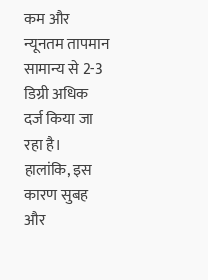कम और न्यूनतम तापमान सामान्य से 2-3 डिग्री अधिक दर्ज किया जा रहा है। हालांकि, इस कारण सुबह और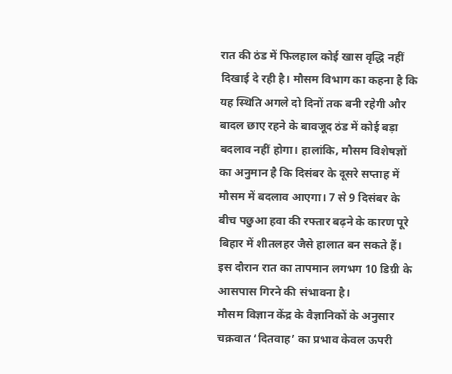रात की ठंड में फिलहाल कोई खास वृद्धि नहीं दिखाई दे रही है। मौसम विभाग का कहना है कि यह स्थिति अगले दो दिनों तक बनी रहेगी और बादल छाए रहने के बावजूद ठंड में कोई बड़ा बदलाव नहीं होगा। हालांकि, मौसम विशेषज्ञों का अनुमान है कि दिसंबर के दूसरे सप्ताह में मौसम में बदलाव आएगा। 7 से 9 दिसंबर के बीच पछुआ हवा की रफ्तार बढ़ने के कारण पूरे बिहार में शीतलहर जैसे हालात बन सकते हैं। इस दौरान रात का तापमान लगभग 10 डिग्री के आसपास गिरने की संभावना है।
मौसम विज्ञान केंद्र के वैज्ञानिकों के अनुसार चक्रवात ‘दितवाह’ का प्रभाव केवल ऊपरी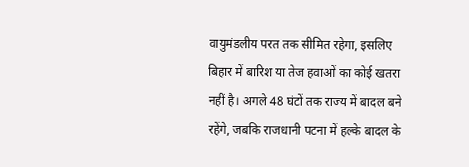वायुमंडलीय परत तक सीमित रहेगा, इसलिए बिहार में बारिश या तेज हवाओं का कोई खतरा नहीं है। अगले 48 घंटों तक राज्य में बादल बने रहेंगे, जबकि राजधानी पटना में हल्के बादल के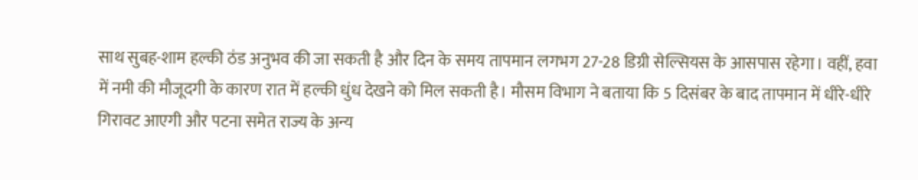साथ सुबह-शाम हल्की ठंड अनुभव की जा सकती है और दिन के समय तापमान लगभग 27-28 डिग्री सेल्सियस के आसपास रहेगा। वहीं, हवा में नमी की मौजूदगी के कारण रात में हल्की धुंध देखने को मिल सकती है। मौसम विभाग ने बताया कि 5 दिसंबर के बाद तापमान में धीरे-धीरे गिरावट आएगी और पटना समेत राज्य के अन्य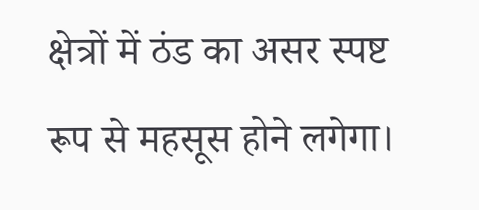क्षेत्रों में ठंड का असर स्पष्ट रूप से महसूस होने लगेगा।